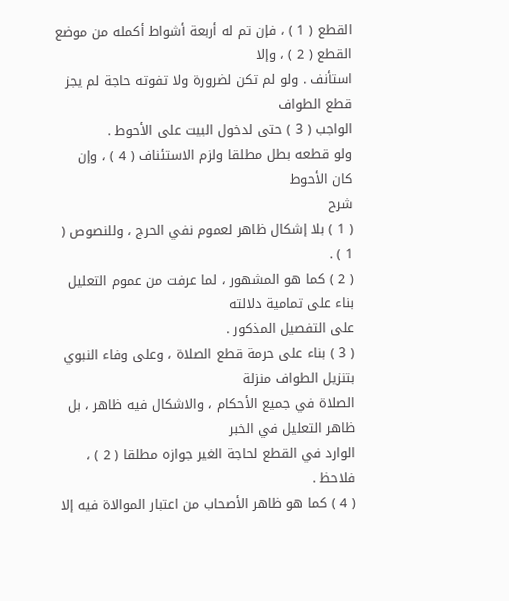القطع ( 1 ) ، فإن تم له أربعة أشواط أكمله من موضع القطع ( 2 ) ، وإلا
استأنف . ولو لم تكن لضرورة ولا تفوته حاجة لم يجز قطع الطواف
الواجب ( 3 ) حتى لدخول البيت على الأحوط .
ولو قطعه بطل مطلقا ولزم الاستئناف ( 4 ) ، وإن كان الأحوط
شرح
( 1 ) بلا إشكال ظاهر لعموم نفي الحرج ، وللنصوص ( 1 ) .
( 2 ) كما هو المشهور ، لما عرفت من عموم التعليل بناء على تمامية دلالته
على التفصيل المذكور .
( 3 ) بناء على حرمة قطع الصلاة ، وعلى وفاء النبوي بتنزيل الطواف منزلة
الصلاة في جميع الأحكام ، والاشكال فيه ظاهر ، بل ظاهر التعليل في الخبر
الوارد في القطع لحاجة الغير جوازه مطلقا ( 2 ) ، فلاحظ .
( 4 ) كما هو ظاهر الأصحاب من اعتبار الموالاة فيه إلا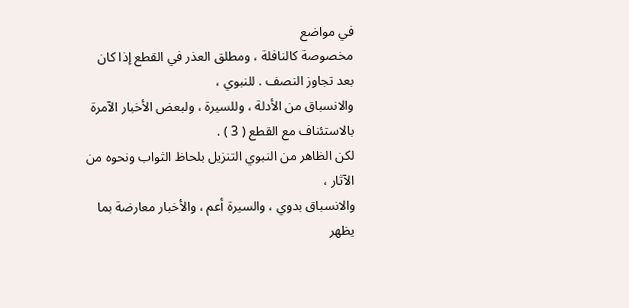في مواضع
مخصوصة كالنافلة ، ومطلق العذر في القطع إذا كان بعد تجاوز النصف . للنبوي ،
والانسباق من الأدلة ، وللسيرة ، ولبعض الأخبار الآمرة بالاستئناف مع القطع ( 3 ) .
لكن الظاهر من النبوي التنزيل بلحاظ الثواب ونحوه من الآثار ،
والانسباق بدوي ، والسيرة أعم ، والأخبار معارضة بما يظهر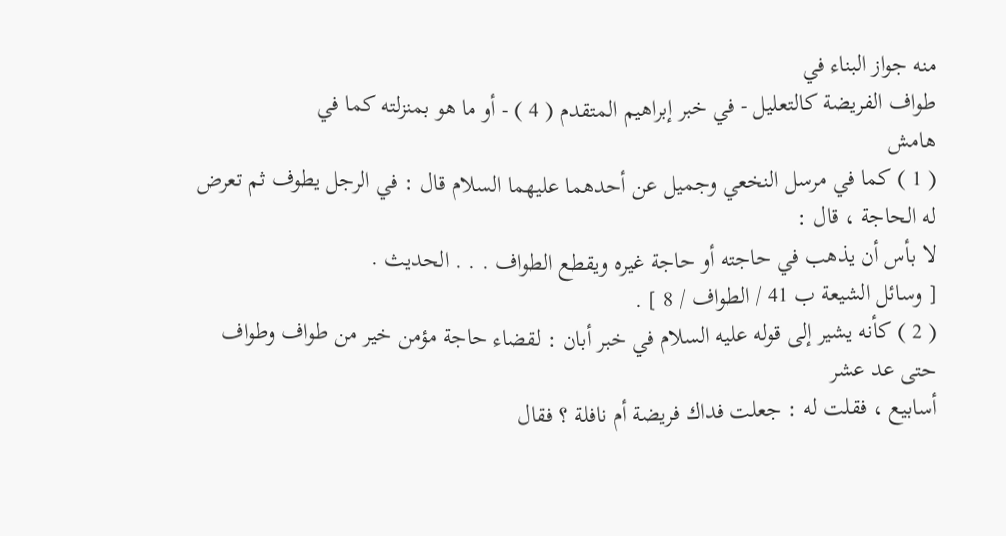منه جواز البناء في
طواف الفريضة كالتعليل - في خبر إبراهيم المتقدم ( 4 ) - أو ما هو بمنزلته كما في
هامش
( 1 ) كما في مرسل النخعي وجميل عن أحدهما عليهما السلام قال : في الرجل يطوف ثم تعرض له الحاجة ، قال :
لا بأس أن يذهب في حاجته أو حاجة غيره ويقطع الطواف . . . الحديث .
[ وسائل الشيعة ب 41 / الطواف / 8 ] .
( 2 ) كأنه يشير إلى قوله عليه السلام في خبر أبان : لقضاء حاجة مؤمن خير من طواف وطواف حتى عد عشر
أسابيع ، فقلت له : جعلت فداك فريضة أم نافلة ؟ فقال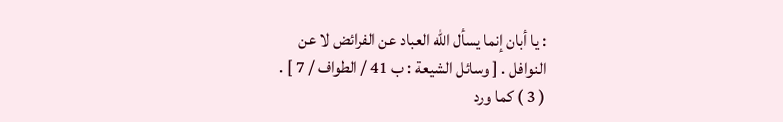: يا أبان إنما يسأل الله العباد عن الفرائض لا عن
النوافل . [ وسائل الشيعة : ب 41 / الطواف / 7 ] .
( 3 ) كما ورد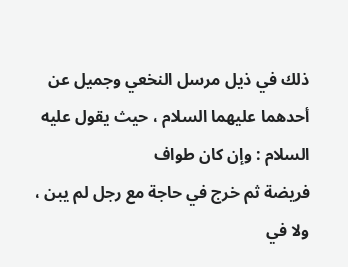ذلك في ذيل مرسل النخعي وجميل عن أحدهما عليهما السلام ، حيث يقول عليه السلام : وإن كان طواف
فريضة ثم خرج في حاجة مع رجل لم يبن ، ولا في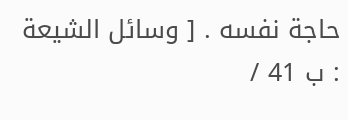حاجة نفسه . [ وسائل الشيعة : ب 41 /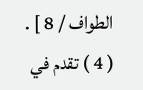الطواف / 8 ] .
( 4 ) تقدم في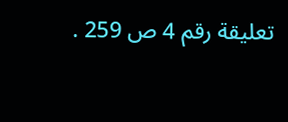تعليقة رقم 4 ص 259 .